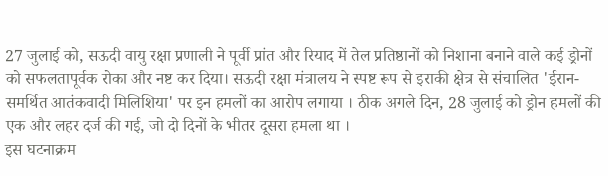27 जुलाई को, सऊदी वायु रक्षा प्रणाली ने पूर्वी प्रांत और रियाद में तेल प्रतिष्ठानों को निशाना बनाने वाले कई ड्रोनों को सफलतापूर्वक रोका और नष्ट कर दिया। सऊदी रक्षा मंत्रालय ने स्पष्ट रूप से इराकी क्षेत्र से संचालित 'ईरान-समर्थित आतंकवादी मिलिशिया' पर इन हमलों का आरोप लगाया । ठीक अगले दिन, 28 जुलाई को ड्रोन हमलों की एक और लहर दर्ज की गई, जो दो दिनों के भीतर दूसरा हमला था ।
इस घटनाक्रम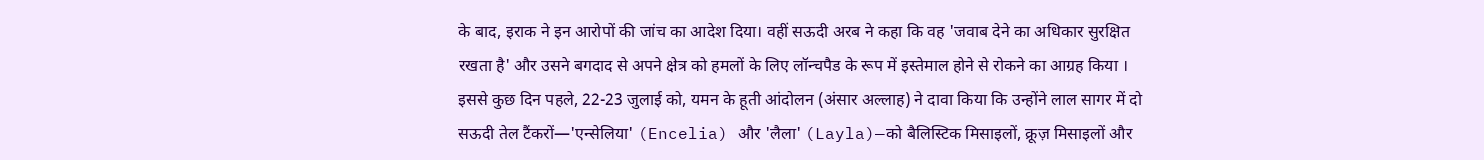के बाद, इराक ने इन आरोपों की जांच का आदेश दिया। वहीं सऊदी अरब ने कहा कि वह 'जवाब देने का अधिकार सुरक्षित रखता है' और उसने बगदाद से अपने क्षेत्र को हमलों के लिए लॉन्चपैड के रूप में इस्तेमाल होने से रोकने का आग्रह किया ।
इससे कुछ दिन पहले, 22-23 जुलाई को, यमन के हूती आंदोलन (अंसार अल्लाह) ने दावा किया कि उन्होंने लाल सागर में दो सऊदी तेल टैंकरों—'एन्सेलिया' (Encelia) और 'लैला' (Layla)—को बैलिस्टिक मिसाइलों, क्रूज़ मिसाइलों और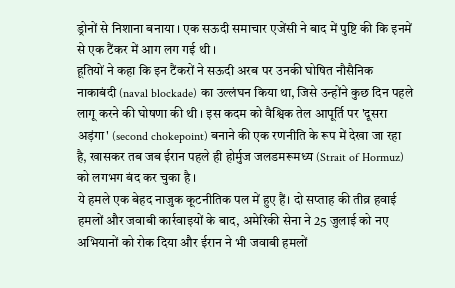ड्रोनों से निशाना बनाया । एक सऊदी समाचार एजेंसी ने बाद में पुष्टि की कि इनमें से एक टैंकर में आग लग गई थी ।
हूतियों ने कहा कि इन टैंकरों ने सऊदी अरब पर उनकी घोषित नौसैनिक नाकाबंदी (naval blockade) का उल्लंघन किया था, जिसे उन्होंने कुछ दिन पहले लागू करने की घोषणा की थी । इस कदम को वैश्विक तेल आपूर्ति पर 'दूसरा अड़ंगा' (second chokepoint) बनाने की एक रणनीति के रूप में देखा जा रहा है, खासकर तब जब ईरान पहले ही होर्मुज जलडमरूमध्य (Strait of Hormuz) को लगभग बंद कर चुका है ।
ये हमले एक बेहद नाजुक कूटनीतिक पल में हुए हैं। दो सप्ताह की तीव्र हवाई हमलों और जवाबी कार्रवाइयों के बाद, अमेरिकी सेना ने 25 जुलाई को नए अभियानों को रोक दिया और ईरान ने भी जवाबी हमलों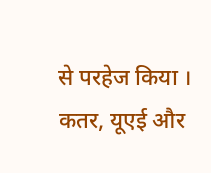से परहेज किया । कतर, यूएई और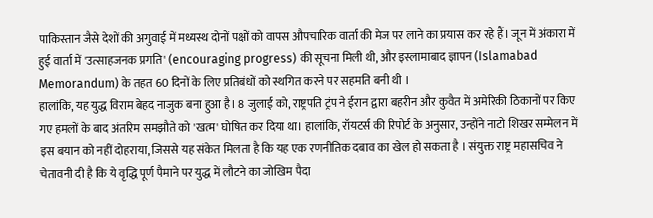पाकिस्तान जैसे देशों की अगुवाई में मध्यस्थ दोनों पक्षों को वापस औपचारिक वार्ता की मेज पर लाने का प्रयास कर रहे हैं। जून में अंकारा में हुई वार्ता में 'उत्साहजनक प्रगति' (encouraging progress) की सूचना मिली थी, और इस्लामाबाद ज्ञापन (Islamabad Memorandum) के तहत 60 दिनों के लिए प्रतिबंधों को स्थगित करने पर सहमति बनी थी ।
हालांकि, यह युद्ध विराम बेहद नाजुक बना हुआ है। 8 जुलाई को, राष्ट्रपति ट्रंप ने ईरान द्वारा बहरीन और कुवैत में अमेरिकी ठिकानों पर किए गए हमलों के बाद अंतरिम समझौते को 'खत्म' घोषित कर दिया था। हालांकि, रॉयटर्स की रिपोर्ट के अनुसार, उन्होंने नाटो शिखर सम्मेलन में इस बयान को नहीं दोहराया, जिससे यह संकेत मिलता है कि यह एक रणनीतिक दबाव का खेल हो सकता है । संयुक्त राष्ट्र महासचिव ने चेतावनी दी है कि ये वृद्धि पूर्ण पैमाने पर युद्ध में लौटने का जोखिम पैदा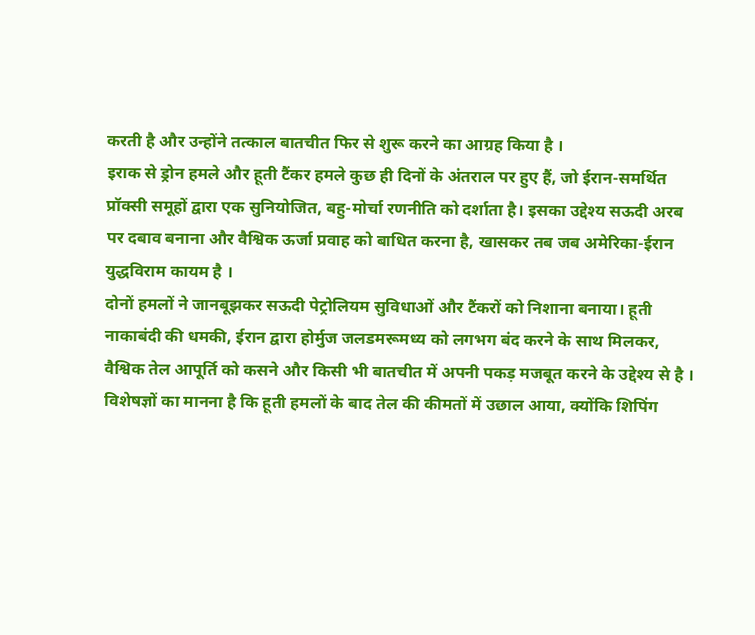करती है और उन्होंने तत्काल बातचीत फिर से शुरू करने का आग्रह किया है ।
इराक से ड्रोन हमले और हूती टैंकर हमले कुछ ही दिनों के अंतराल पर हुए हैं, जो ईरान-समर्थित प्रॉक्सी समूहों द्वारा एक सुनियोजित, बहु-मोर्चा रणनीति को दर्शाता है। इसका उद्देश्य सऊदी अरब पर दबाव बनाना और वैश्विक ऊर्जा प्रवाह को बाधित करना है, खासकर तब जब अमेरिका-ईरान युद्धविराम कायम है ।
दोनों हमलों ने जानबूझकर सऊदी पेट्रोलियम सुविधाओं और टैंकरों को निशाना बनाया। हूती नाकाबंदी की धमकी, ईरान द्वारा होर्मुज जलडमरूमध्य को लगभग बंद करने के साथ मिलकर, वैश्विक तेल आपूर्ति को कसने और किसी भी बातचीत में अपनी पकड़ मजबूत करने के उद्देश्य से है । विशेषज्ञों का मानना है कि हूती हमलों के बाद तेल की कीमतों में उछाल आया, क्योंकि शिपिंग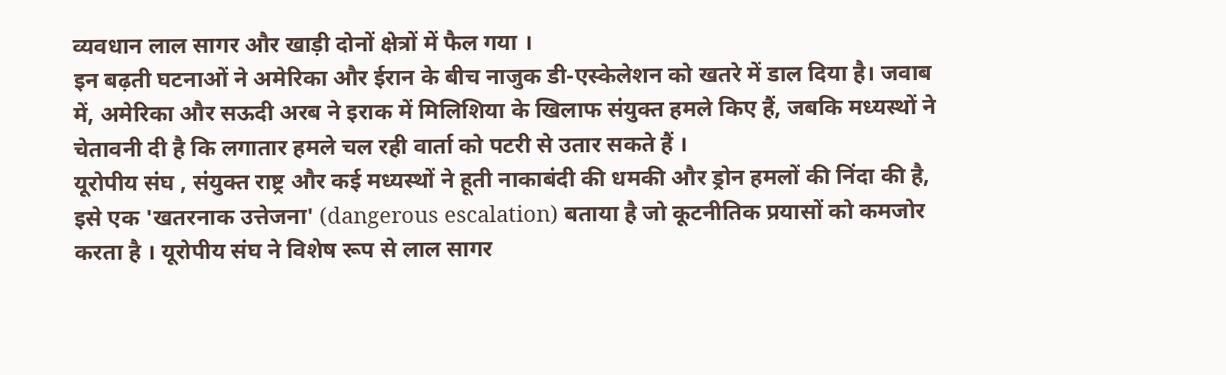व्यवधान लाल सागर और खाड़ी दोनों क्षेत्रों में फैल गया ।
इन बढ़ती घटनाओं ने अमेरिका और ईरान के बीच नाजुक डी-एस्केलेशन को खतरे में डाल दिया है। जवाब में, अमेरिका और सऊदी अरब ने इराक में मिलिशिया के खिलाफ संयुक्त हमले किए हैं, जबकि मध्यस्थों ने चेतावनी दी है कि लगातार हमले चल रही वार्ता को पटरी से उतार सकते हैं ।
यूरोपीय संघ , संयुक्त राष्ट्र और कई मध्यस्थों ने हूती नाकाबंदी की धमकी और ड्रोन हमलों की निंदा की है, इसे एक 'खतरनाक उत्तेजना' (dangerous escalation) बताया है जो कूटनीतिक प्रयासों को कमजोर करता है । यूरोपीय संघ ने विशेष रूप से लाल सागर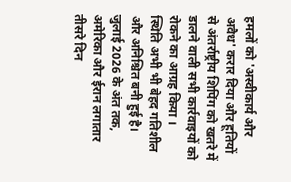हमलों को 'अस्वीकार्य और अवैध' करार दिया और हूतियों से अंतर्राष्ट्रीय शिपिंग को खतरे में डालने वाली सभी कार्रवाइयों को रोकने का आग्रह किया ।
स्थिति अभी भी बेहद गतिशील और अनिश्चित बनी हुई है। जुलाई 2026 के अंत तक, अमेरिका और ईरान लगातार तीसरे दिन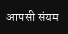आपसी संयम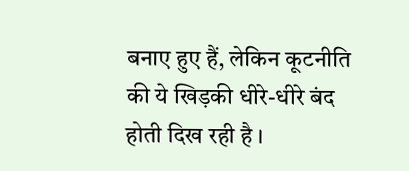बनाए हुए हैं, लेकिन कूटनीति की ये खिड़की धीरे-धीरे बंद होती दिख रही है ।